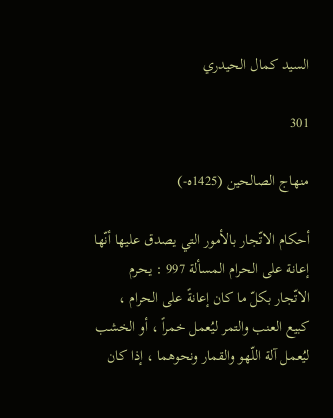السيد كمال الحيدري

301

منهاج الصالحين (1425ه-)

أحكام الاتّجار بالأمور التي يصدق عليها أنّها إعانة على الحرام المسألة 997 : يحرم الاتّجار بكلّ ما كان إعانةً على الحرام ، كبيع العنب والتمر ليُعمل خمراً ، أو الخشب ليُعمل آلة اللّهو والقمار ونحوهما ، إذا كان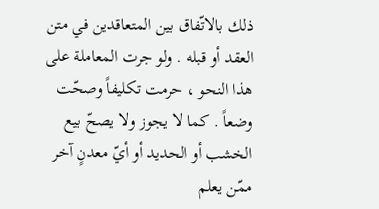ذلك بالاتّفاق بين المتعاقدين في متن العقد أو قبله . ولو جرت المعاملة على هذا النحو ، حرمت تكليفاً وصحّت وضعاً . كما لا يجوز ولا يصحّ بيع الخشب أو الحديد أو أيّ معدنٍ آخر ممّن يعلم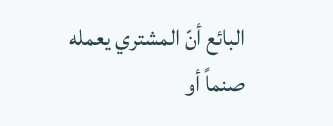البائع أنّ المشتري يعمله صنماً أو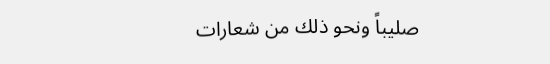صليباً ونحو ذلك من شعارات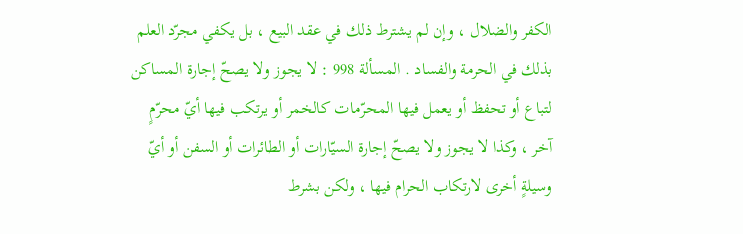الكفر والضلال ، وإن لم يشترط ذلك في عقد البيع ، بل يكفي مجرّد العلم بذلك في الحرمة والفساد . المسألة 998 : لا يجوز ولا يصحّ إجارة المساكن لتباع أو تحفظ أو يعمل فيها المحرّمات كالخمر أو يرتكب فيها أيّ محرّمٍ آخر ، وكذا لا يجوز ولا يصحّ إجارة السيّارات أو الطائرات أو السفن أو أيّ وسيلةٍ أخرى لارتكاب الحرام فيها ، ولكن بشرط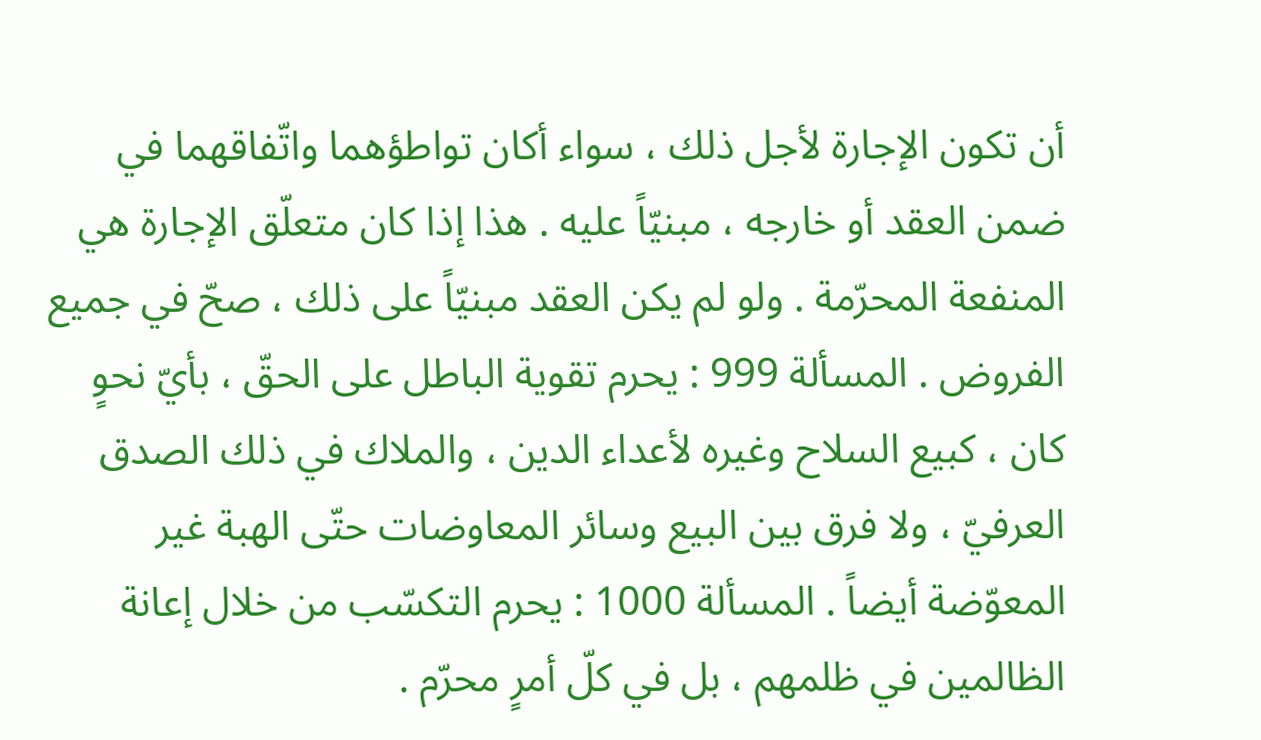أن تكون الإجارة لأجل ذلك ، سواء أكان تواطؤهما واتّفاقهما في ضمن العقد أو خارجه ، مبنيّاً عليه . هذا إذا كان متعلّق الإجارة هي المنفعة المحرّمة . ولو لم يكن العقد مبنيّاً على ذلك ، صحّ في جميع الفروض . المسألة 999 : يحرم تقوية الباطل على الحقّ ، بأيّ نحوٍ كان ، كبيع السلاح وغيره لأعداء الدين ، والملاك في ذلك الصدق العرفيّ ، ولا فرق بين البيع وسائر المعاوضات حتّى الهبة غير المعوّضة أيضاً . المسألة 1000 : يحرم التكسّب من خلال إعانة الظالمين في ظلمهم ، بل في كلّ أمرٍ محرّم .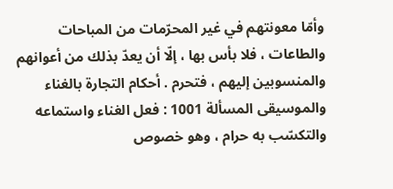وأمّا معونتهم في غير المحرّمات من المباحات والطاعات ، فلا بأس بها ، إلّا أن يعدّ بذلك من أعوانهم والمنسوبين إليهم ، فتحرم . أحكام التجارة بالغناء والموسيقى المسألة 1001 : فعل الغناء واستماعه والتكسّب به حرام ، وهو خصوص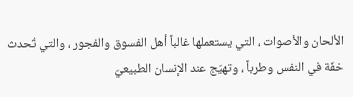الألحان والأصوات ، التي يستعملها غالباً أهل الفسوق والفجور ، والتي تُحدث خفّة في النفس وطرباً ، وتهيّج عند الإنسان الطبيعيّ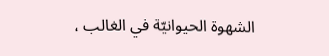الشهوة الحيوانيّة في الغالب ،